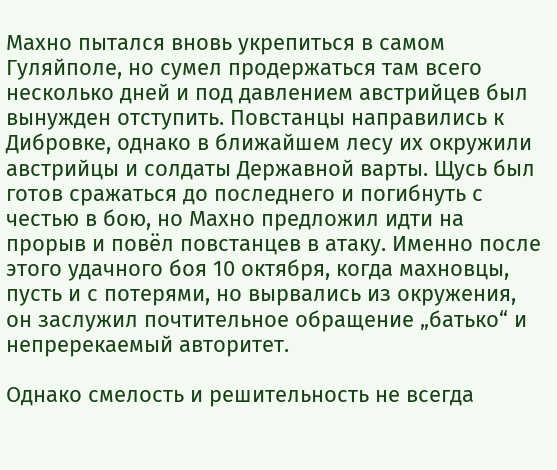Махно пытался вновь укрепиться в самом Гуляйполе, но сумел продержаться там всего несколько дней и под давлением австрийцев был вынужден отступить. Повстанцы направились к Дибровке, однако в ближайшем лесу их окружили австрийцы и солдаты Державной варты. Щусь был готов сражаться до последнего и погибнуть с честью в бою, но Махно предложил идти на прорыв и повёл повстанцев в атаку. Именно после этого удачного боя 10 октября, когда махновцы, пусть и с потерями, но вырвались из окружения, он заслужил почтительное обращение „батько“ и непререкаемый авторитет.

Однако смелость и решительность не всегда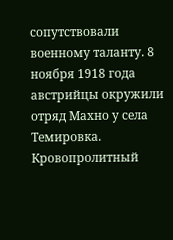сопутствовали военному таланту. 8 ноября 1918 года австрийцы окружили отряд Махно у села Темировка. Кровопролитный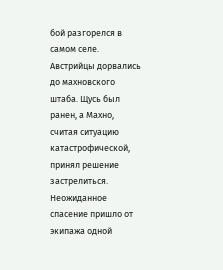бой разгорелся в самом селе. Австрийцы дорвались до махновского штаба. Щусь был ранен, а Махно, считая ситуацию катастрофической, принял решение застрелиться. Неожиданное спасение пришло от экипажа одной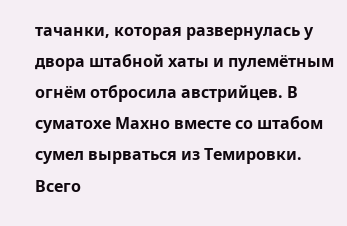тачанки, которая развернулась у двора штабной хаты и пулемётным огнём отбросила австрийцев. В суматохе Махно вместе со штабом сумел вырваться из Темировки. Всего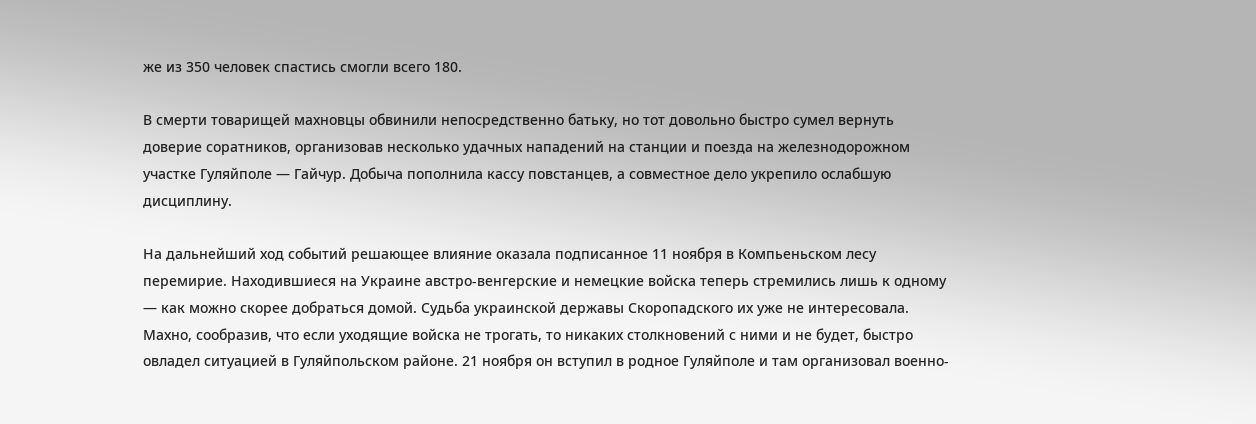же из 350 человек спастись смогли всего 180.

В смерти товарищей махновцы обвинили непосредственно батьку, но тот довольно быстро сумел вернуть доверие соратников, организовав несколько удачных нападений на станции и поезда на железнодорожном участке Гуляйполе — Гайчур. Добыча пополнила кассу повстанцев, а совместное дело укрепило ослабшую дисциплину.

На дальнейший ход событий решающее влияние оказала подписанное 11 ноября в Компьеньском лесу перемирие. Находившиеся на Украине австро-венгерские и немецкие войска теперь стремились лишь к одному — как можно скорее добраться домой. Судьба украинской державы Скоропадского их уже не интересовала. Махно, сообразив, что если уходящие войска не трогать, то никаких столкновений с ними и не будет, быстро овладел ситуацией в Гуляйпольском районе. 21 ноября он вступил в родное Гуляйполе и там организовал военно-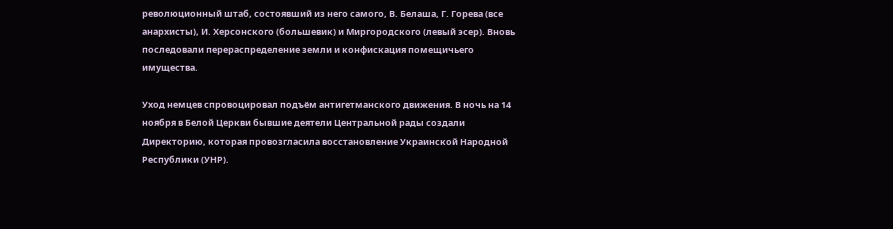революционный штаб, состоявший из него самого, В. Белаша, Г. Горева (все анархисты), И. Херсонского (большевик) и Миргородского (левый эсер). Вновь последовали перераспределение земли и конфискация помещичьего имущества.

Уход немцев спровоцировал подъём антигетманского движения. В ночь на 14 ноября в Белой Церкви бывшие деятели Центральной рады создали Директорию, которая провозгласила восстановление Украинской Народной Республики (УНР).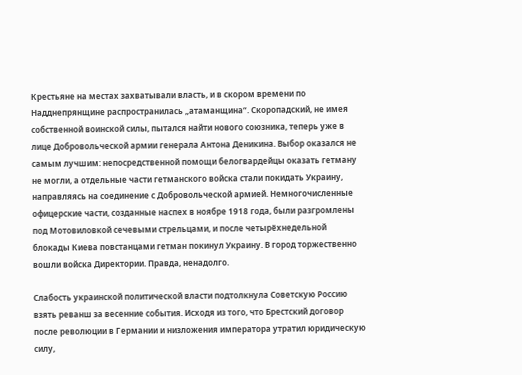Крестьяне на местах захватывали власть, и в скором времени по Надднепрянщине распространилась „атаманщина“. Скоропадский, не имея собственной воинской силы, пытался найти нового союзника, теперь уже в лице Добровольческой армии генерала Антона Деникина. Выбор оказался не самым лучшим: непосредственной помощи белогвардейцы оказать гетману не могли, а отдельные части гетманского войска стали покидать Украину, направляясь на соединение с Добровольческой армией. Немногочисленные офицерские части, созданные наспех в ноябре 1918 года, были разгромлены под Мотовиловкой сечевыми стрельцами, и после четырёхнедельной блокады Киева повстанцами гетман покинул Украину. В город торжественно вошли войска Директории. Правда, ненадолго.

Слабость украинской политической власти подтолкнула Советскую Россию взять реванш за весенние события. Исходя из того, что Брестский договор после революции в Германии и низложения императора утратил юридическую силу,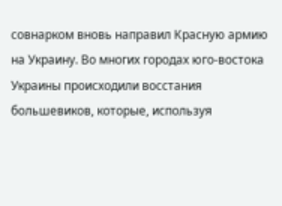совнарком вновь направил Красную армию на Украину. Во многих городах юго-востока Украины происходили восстания большевиков, которые, используя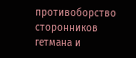противоборство сторонников гетмана и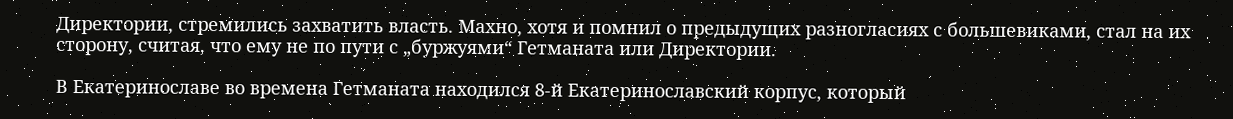Директории, стремились захватить власть. Махно, хотя и помнил о предыдущих разногласиях с большевиками, стал на их сторону, считая, что ему не по пути с „буржуями“ Гетманата или Директории.

В Екатеринославе во времена Гетманата находился 8-й Екатеринославский корпус, который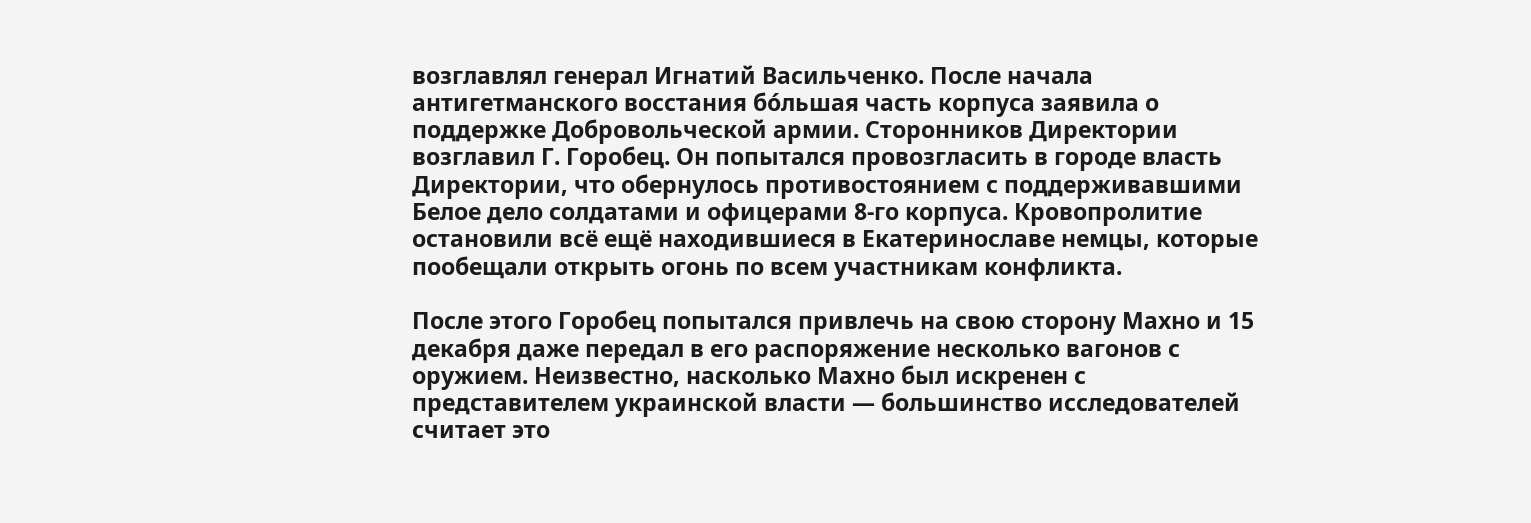возглавлял генерал Игнатий Васильченко. После начала антигетманского восстания бóльшая часть корпуса заявила о поддержке Добровольческой армии. Сторонников Директории возглавил Г. Горобец. Он попытался провозгласить в городе власть Директории, что обернулось противостоянием с поддерживавшими Белое дело солдатами и офицерами 8-го корпуса. Кровопролитие остановили всё ещё находившиеся в Екатеринославе немцы, которые пообещали открыть огонь по всем участникам конфликта.

После этого Горобец попытался привлечь на свою сторону Махно и 15 декабря даже передал в его распоряжение несколько вагонов с оружием. Неизвестно, насколько Махно был искренен с представителем украинской власти — большинство исследователей считает это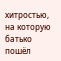хитростью, на которую батько пошёл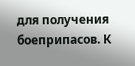для получения боеприпасов. К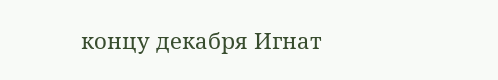концу декабря Игнат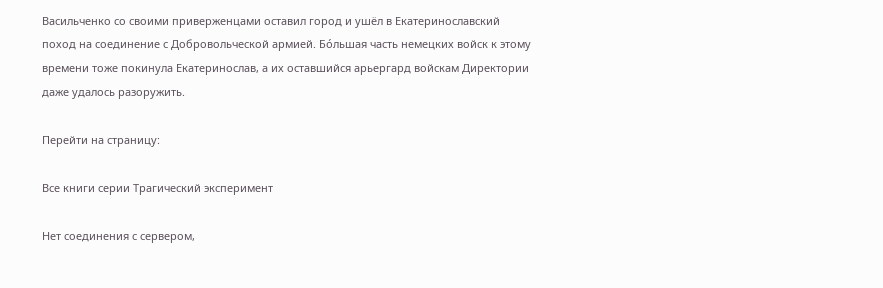Васильченко со своими приверженцами оставил город и ушёл в Екатеринославский поход на соединение с Добровольческой армией. Бóльшая часть немецких войск к этому времени тоже покинула Екатеринослав, а их оставшийся арьергард войскам Директории даже удалось разоружить.

Перейти на страницу:

Все книги серии Трагический эксперимент

Нет соединения с сервером,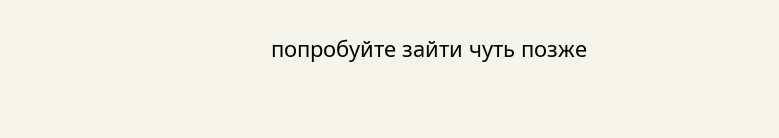попробуйте зайти чуть позже